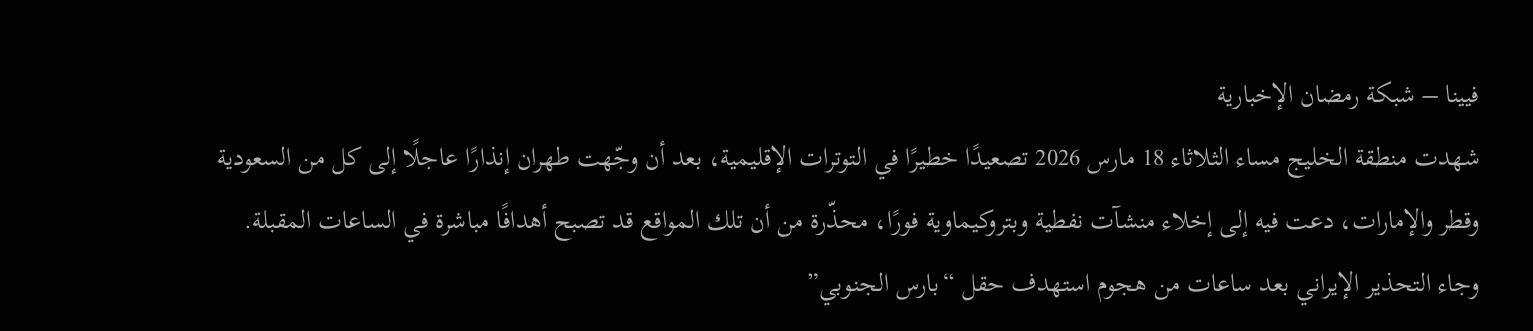فيينا – شبكة رمضان الإخبارية
شهدت منطقة الخليج مساء الثلاثاء 18 مارس 2026 تصعيدًا خطيرًا في التوترات الإقليمية، بعد أن وجّهت طهران إنذارًا عاجلًا إلى كل من السعودية وقطر والإمارات، دعت فيه إلى إخلاء منشآت نفطية وبتروكيماوية فورًا، محذّرة من أن تلك المواقع قد تصبح أهدافًا مباشرة في الساعات المقبلة.
وجاء التحذير الإيراني بعد ساعات من هجوم استهدف حقل “بارس الجنوبي”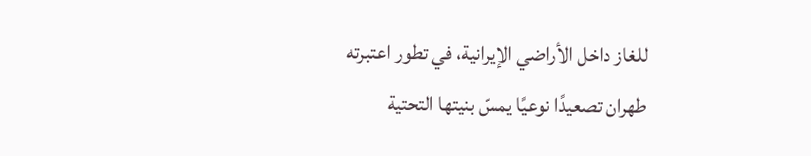للغاز داخل الأراضي الإيرانية، في تطور اعتبرته طهران تصعيدًا نوعيًا يمسّ بنيتها التحتية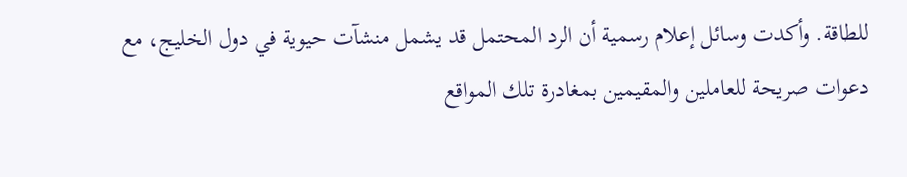للطاقة. وأكدت وسائل إعلام رسمية أن الرد المحتمل قد يشمل منشآت حيوية في دول الخليج، مع دعوات صريحة للعاملين والمقيمين بمغادرة تلك المواقع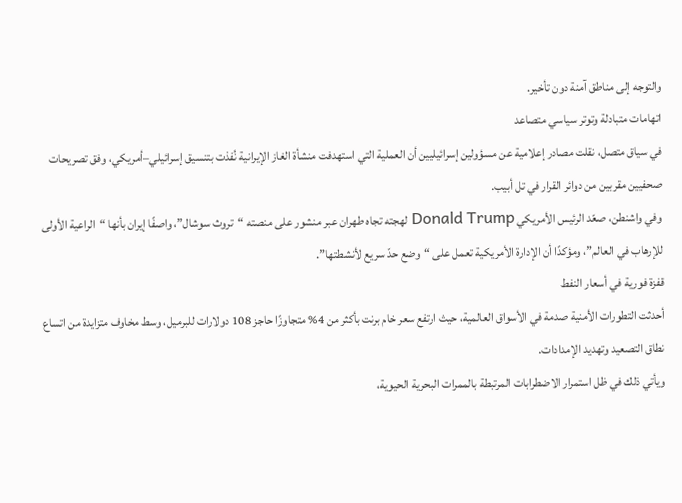والتوجه إلى مناطق آمنة دون تأخير.
اتهامات متبادلة وتوتر سياسي متصاعد
في سياق متصل، نقلت مصادر إعلامية عن مسؤولين إسرائيليين أن العملية التي استهدفت منشأة الغاز الإيرانية نُفذت بتنسيق إسرائيلي–أمريكي، وفق تصريحات صحفيين مقربين من دوائر القرار في تل أبيب.
وفي واشنطن، صعّد الرئيس الأمريكي Donald Trump لهجته تجاه طهران عبر منشور على منصته “تروث سوشال”، واصفًا إيران بأنها “الراعية الأولى للإرهاب في العالم”، ومؤكدًا أن الإدارة الأمريكية تعمل على “وضع حدّ سريع لأنشطتها”.
قفزة فورية في أسعار النفط
أحدثت التطورات الأمنية صدمة في الأسواق العالمية، حيث ارتفع سعر خام برنت بأكثر من 4% متجاوزًا حاجز 108 دولارات للبرميل، وسط مخاوف متزايدة من اتساع نطاق التصعيد وتهديد الإمدادات.
ويأتي ذلك في ظل استمرار الاضطرابات المرتبطة بالممرات البحرية الحيوية،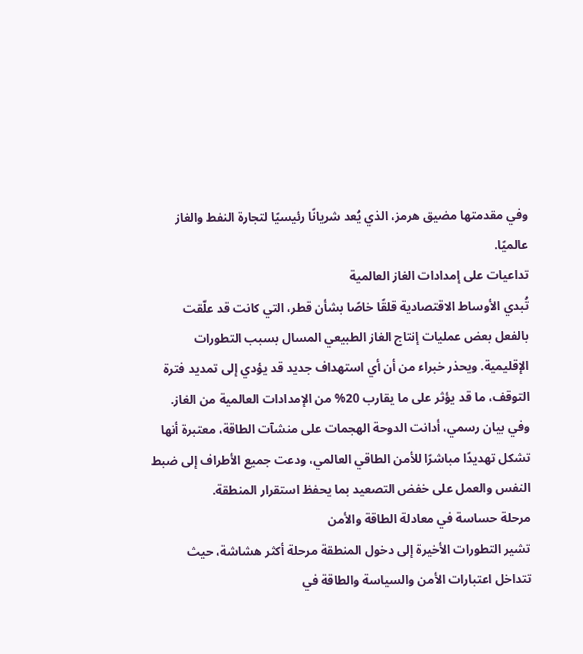وفي مقدمتها مضيق هرمز، الذي يُعد شريانًا رئيسيًا لتجارة النفط والغاز عالميًا.
تداعيات على إمدادات الغاز العالمية
تُبدي الأوساط الاقتصادية قلقًا خاصًا بشأن قطر، التي كانت قد علّقت بالفعل بعض عمليات إنتاج الغاز الطبيعي المسال بسبب التطورات الإقليمية. ويحذر خبراء من أن أي استهداف جديد قد يؤدي إلى تمديد فترة التوقف، ما قد يؤثر على ما يقارب 20% من الإمدادات العالمية من الغاز.
وفي بيان رسمي، أدانت الدوحة الهجمات على منشآت الطاقة، معتبرة أنها تشكل تهديدًا مباشرًا للأمن الطاقي العالمي، ودعت جميع الأطراف إلى ضبط النفس والعمل على خفض التصعيد بما يحفظ استقرار المنطقة.
مرحلة حساسة في معادلة الطاقة والأمن
تشير التطورات الأخيرة إلى دخول المنطقة مرحلة أكثر هشاشة، حيث تتداخل اعتبارات الأمن والسياسة والطاقة في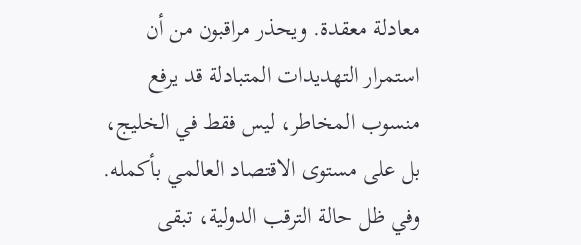معادلة معقدة. ويحذر مراقبون من أن استمرار التهديدات المتبادلة قد يرفع منسوب المخاطر، ليس فقط في الخليج، بل على مستوى الاقتصاد العالمي بأكمله.
وفي ظل حالة الترقب الدولية، تبقى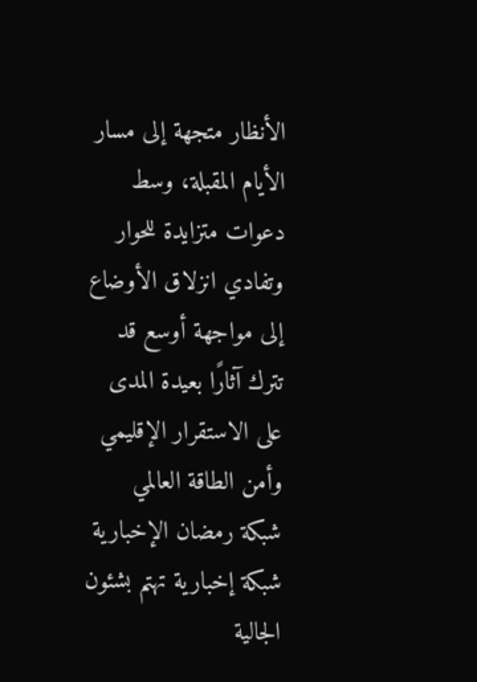الأنظار متجهة إلى مسار الأيام المقبلة، وسط دعوات متزايدة للحوار وتفادي انزلاق الأوضاع إلى مواجهة أوسع قد تترك آثارًا بعيدة المدى على الاستقرار الإقليمي وأمن الطاقة العالمي
شبكة رمضان الإخبارية شبكة إخبارية تهتم بشئون الجالية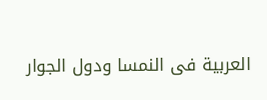العربية فى النمسا ودول الجوار